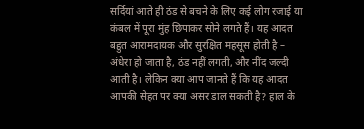सर्दियां आते ही ठंड से बचने के लिए कई लोग रजाई या कंबल में पूरा मुंह छिपाकर सोने लगते हैं। यह आदत बहुत आरामदायक और सुरक्षित महसूस होती है – अंधेरा हो जाता है, ठंड नहीं लगती, और नींद जल्दी आती है। लेकिन क्या आप जानते हैं कि यह आदत आपकी सेहत पर क्या असर डाल सकती है? हाल के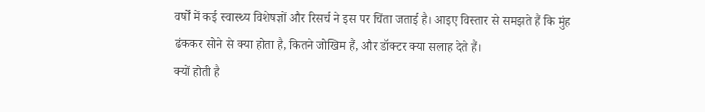वर्षों में कई स्वास्थ्य विशेषज्ञों और रिसर्च ने इस पर चिंता जताई है। आइए विस्तार से समझते हैं कि मुंह ढंककर सोने से क्या होता है, कितने जोखिम हैं, और डॉक्टर क्या सलाह देते हैं।
क्यों होती है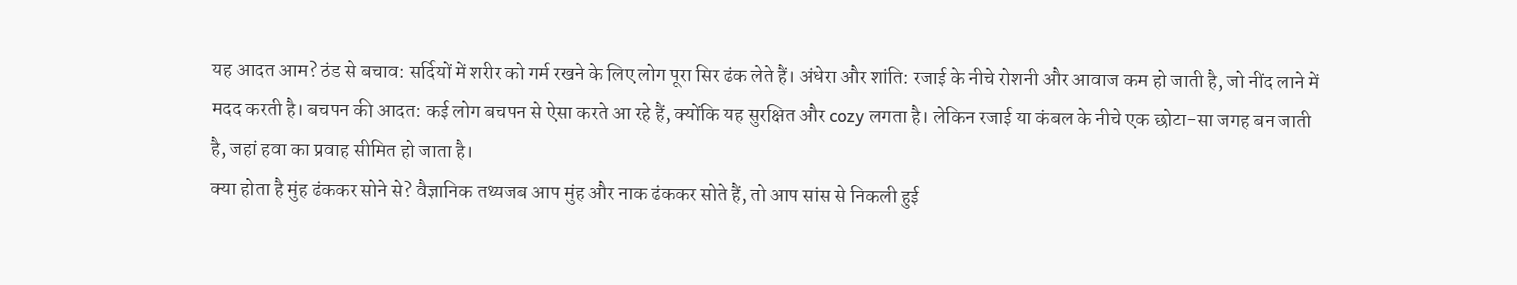यह आदत आम? ठंड से बचाव: सर्दियों में शरीर को गर्म रखने के लिए लोग पूरा सिर ढंक लेते हैं। अंधेरा और शांति: रजाई के नीचे रोशनी और आवाज कम हो जाती है, जो नींद लाने में मदद करती है। बचपन की आदत: कई लोग बचपन से ऐसा करते आ रहे हैं, क्योंकि यह सुरक्षित और cozy लगता है। लेकिन रजाई या कंबल के नीचे एक छोटा-सा जगह बन जाती है, जहां हवा का प्रवाह सीमित हो जाता है।
क्या होता है मुंह ढंककर सोने से? वैज्ञानिक तथ्यजब आप मुंह और नाक ढंककर सोते हैं, तो आप सांस से निकली हुई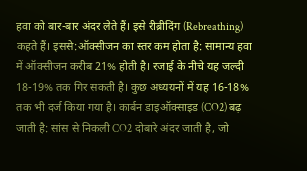हवा को बार-बार अंदर लेते हैं। इसे रीब्रीदिंग (Rebreathing) कहते हैं। इससे:ऑक्सीजन का स्तर कम होता है: सामान्य हवा में ऑक्सीजन करीब 21% होती है। रजाई के नीचे यह जल्दी 18-19% तक गिर सकती है। कुछ अध्ययनों में यह 16-18% तक भी दर्ज किया गया है। कार्बन डाइऑक्साइड (CO2) बढ़ जाती है: सांस से निकली CO2 दोबारे अंदर जाती है, जो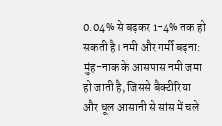0.04% से बढ़कर 1-4% तक हो सकती है। नमी और गर्मी बढ़ना: मुंह-नाक के आसपास नमी जमा हो जाती है, जिससे बैक्टीरिया और धूल आसानी से सांस में चले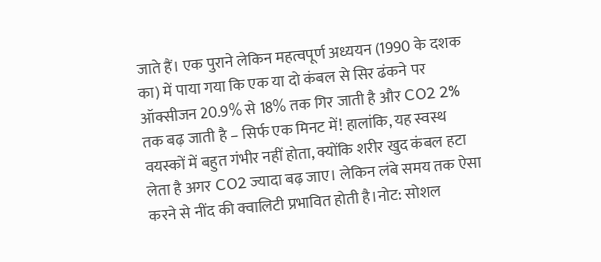जाते हैं। एक पुराने लेकिन महत्वपूर्ण अध्ययन (1990 के दशक का) में पाया गया कि एक या दो कंबल से सिर ढंकने पर ऑक्सीजन 20.9% से 18% तक गिर जाती है और CO2 2% तक बढ़ जाती है – सिर्फ एक मिनट में! हालांकि, यह स्वस्थ वयस्कों में बहुत गंभीर नहीं होता, क्योंकि शरीर खुद कंबल हटा लेता है अगर CO2 ज्यादा बढ़ जाए। लेकिन लंबे समय तक ऐसा करने से नींद की क्वालिटी प्रभावित होती है।नोट: सोशल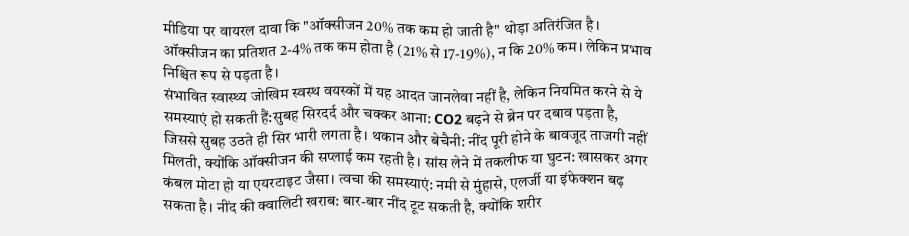मीडिया पर वायरल दावा कि "ऑक्सीजन 20% तक कम हो जाती है" थोड़ा अतिरंजित है। ऑक्सीजन का प्रतिशत 2-4% तक कम होता है (21% से 17-19%), न कि 20% कम। लेकिन प्रभाव निश्चित रूप से पड़ता है।
संभावित स्वास्थ्य जोखिम स्वस्थ वयस्कों में यह आदत जानलेवा नहीं है, लेकिन नियमित करने से ये समस्याएं हो सकती हैं:सुबह सिरदर्द और चक्कर आना: CO2 बढ़ने से ब्रेन पर दबाव पड़ता है, जिससे सुबह उठते ही सिर भारी लगता है। थकान और बेचैनी: नींद पूरी होने के बावजूद ताजगी नहीं मिलती, क्योंकि ऑक्सीजन की सप्लाई कम रहती है। सांस लेने में तकलीफ या घुटन: खासकर अगर कंबल मोटा हो या एयरटाइट जैसा। त्वचा की समस्याएं: नमी से मुंहासे, एलर्जी या इंफेक्शन बढ़ सकता है। नींद की क्वालिटी खराब: बार-बार नींद टूट सकती है, क्योंकि शरीर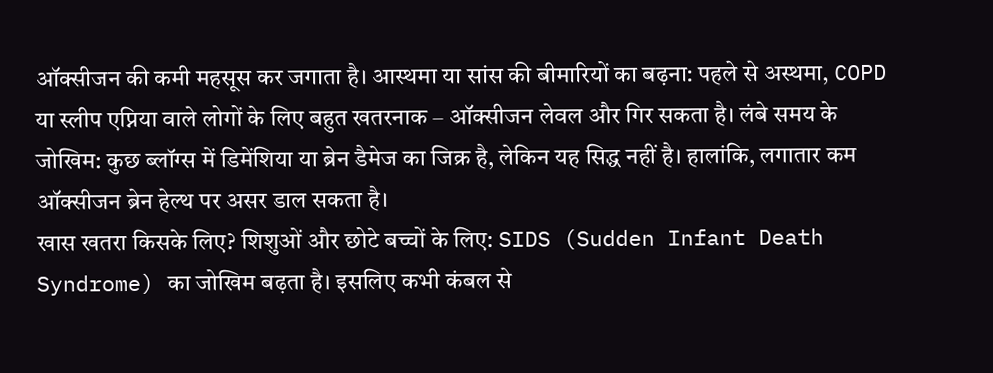ऑक्सीजन की कमी महसूस कर जगाता है। आस्थमा या सांस की बीमारियों का बढ़ना: पहले से अस्थमा, COPD या स्लीप एप्निया वाले लोगों के लिए बहुत खतरनाक – ऑक्सीजन लेवल और गिर सकता है। लंबे समय के जोखिम: कुछ ब्लॉग्स में डिमेंशिया या ब्रेन डैमेज का जिक्र है, लेकिन यह सिद्ध नहीं है। हालांकि, लगातार कम ऑक्सीजन ब्रेन हेल्थ पर असर डाल सकता है।
खास खतरा किसके लिए? शिशुओं और छोटे बच्चों के लिए: SIDS (Sudden Infant Death Syndrome) का जोखिम बढ़ता है। इसलिए कभी कंबल से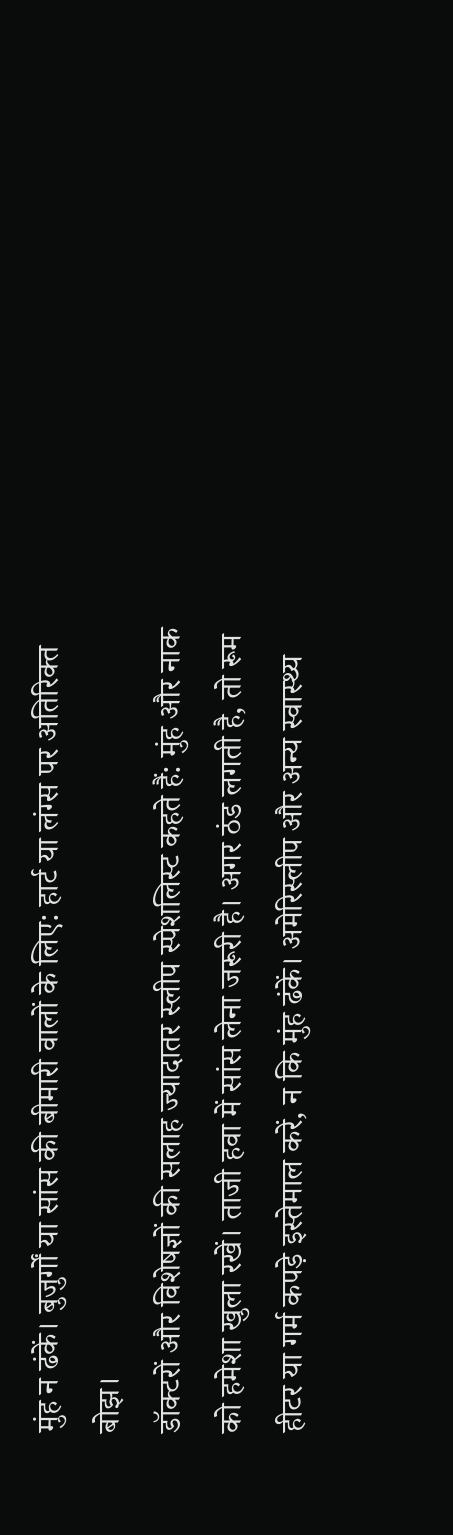मुंह न ढंकें। बुजुर्गों या सांस की बीमारी वालों के लिए: हार्ट या लंग्स पर अतिरिक्त बोझ।
डॉक्टरों और विशेषज्ञों की सलाह ज्यादातर स्लीप स्पेशलिस्ट कहते हैं: मुंह और नाक को हमेशा खुला रखें। ताजी हवा में सांस लेना जरूरी है। अगर ठंड लगती है, तो रूम हीटर या गर्म कपड़े इस्तेमाल करें, न कि मुंह ढंकें। अमेरिस्लीप और अन्य स्वास्थ्य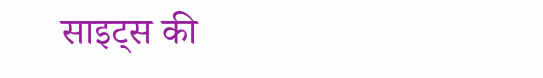साइट्स की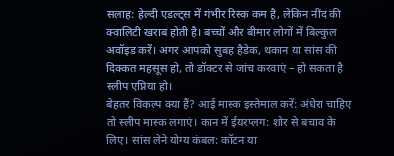सलाह: हेल्दी एडल्ट्स में गंभीर रिस्क कम है, लेकिन नींद की क्वालिटी खराब होती है। बच्चों और बीमार लोगों में बिल्कुल अवॉइड करें। अगर आपको सुबह हैडेक, थकान या सांस की दिक्कत महसूस हो, तो डॉक्टर से जांच करवाएं – हो सकता है स्लीप एप्निया हो।
बेहतर विकल्प क्या हैं? आई मास्क इस्तेमाल करें: अंधेरा चाहिए तो स्लीप मास्क लगाएं। कान में ईयरप्लग: शोर से बचाव के लिए। सांस लेने योग्य कंबल: कॉटन या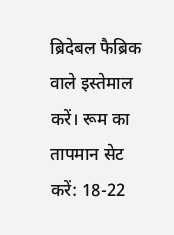ब्रिदेबल फैब्रिक वाले इस्तेमाल करें। रूम का तापमान सेट करें: 18-22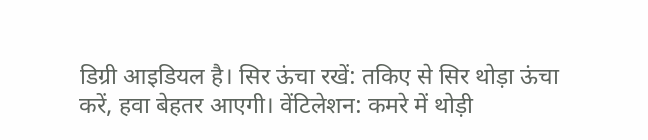डिग्री आइडियल है। सिर ऊंचा रखें: तकिए से सिर थोड़ा ऊंचा करें, हवा बेहतर आएगी। वेंटिलेशन: कमरे में थोड़ी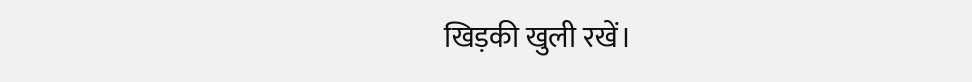खिड़की खुली रखें।